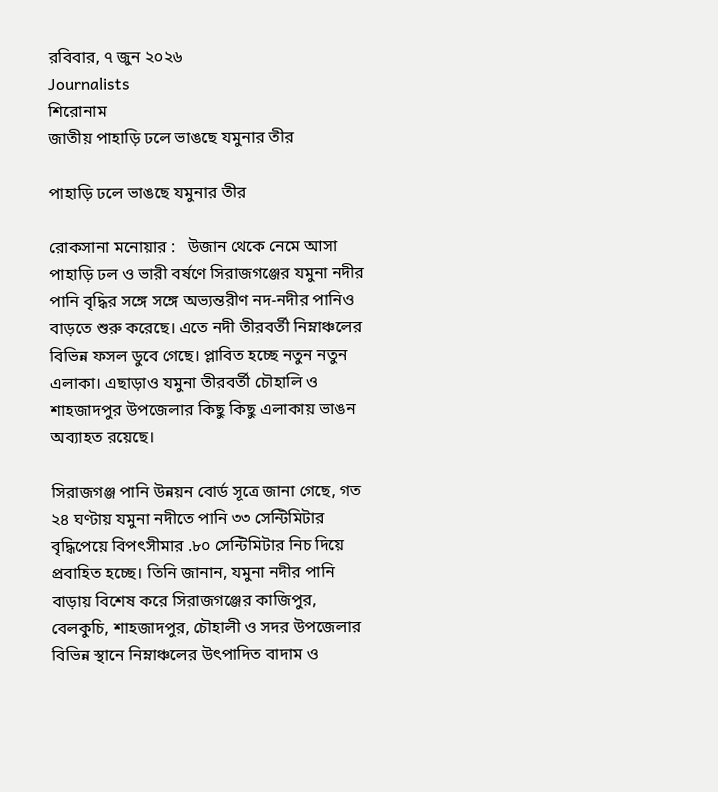রবিবার, ৭ জুন ২০২৬
Journalists
শিরোনাম
জাতীয় পাহাড়ি ঢলে ভাঙছে যমুনার তীর

পাহাড়ি ঢলে ভাঙছে যমুনার তীর

রোকসানা মনোয়ার :   উজান থেকে নেমে আসা পাহাড়ি ঢল ও ভারী বর্ষণে সিরাজগঞ্জের যমুনা নদীর পানি বৃদ্ধির সঙ্গে সঙ্গে অভ্যন্তরীণ নদ-নদীর পানিও বাড়তে শুরু করেছে। এতে নদী তীরবর্তী নিম্নাঞ্চলের বিভিন্ন ফসল ডুবে গেছে। প্লাবিত হচ্ছে নতুন নতুন এলাকা। এছাড়াও যমুনা তীরবর্তী চৌহালি ও শাহজাদপুর উপজেলার কিছু কিছু এলাকায় ভাঙন অব্যাহত রয়েছে।

সিরাজগঞ্জ পানি উন্নয়ন বোর্ড সূত্রে জানা গেছে, গত ২৪ ঘণ্টায় যমুনা নদীতে পানি ৩৩ সেন্টিমিটার বৃদ্ধিপেয়ে বিপৎসীমার .৮০ সেন্টিমিটার নিচ দিয়ে প্রবাহিত হচ্ছে। তিনি জানান, যমুনা নদীর পানি বাড়ায় বিশেষ করে সিরাজগঞ্জের কাজিপুর, বেলকুচি, শাহজাদপুর, চৌহালী ও সদর উপজেলার বিভিন্ন স্থানে নিম্নাঞ্চলের উৎপাদিত বাদাম ও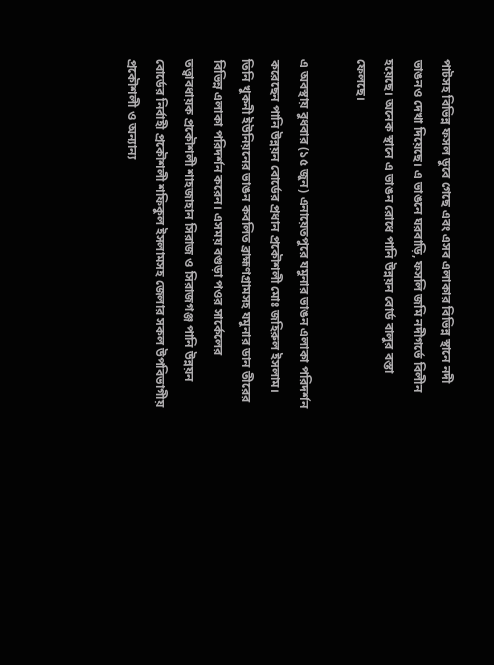পাটসহ বিভিন্ন ফসল ডুবে গেছে এবং এসব এলাকার বিভিন্ন স্থানে নদী ভাঙনও দেখা দিয়েছে। এ ভাঙনে ঘরবাড়ি, ফসলি জমি নদীগর্ভে বিলীন হয়েছে। অনেক স্থানে এ ভাঙন রোধে পানি উন্নয়ন বোর্ড বালুর বস্তা ফেলছে।

এ অবস্থায় বুধবার (১৫ জুন) এনায়েতপুরে যমুনার ভাঙন এলাকা পরিদর্শন করেছেন পানি উন্নয়ন বোর্ডের প্রধান প্রকৌশলী মোঃ জহিরুল ইসলাম। তিনি খুকনী ইউনিয়নের ভাঙন কবলিত ব্রাহ্মণগ্রামসহ যমুনার ডান তীরের বিভিন্ন এলাকা পরিদর্শন করেন। এসময় বগুড়া পওর সার্কেলের তত্ত্বাবধায়ক প্রকৌশলী শাহজাহান সিরাজ ও সিরাজগঞ্জ পানি উন্নয়ন বোর্ডের নির্বাহী প্রকৌশলী শফিকুল ইসলামসহ জেলার সকল উপবিভাগীয় প্রকৌশলী ও অন্যান্য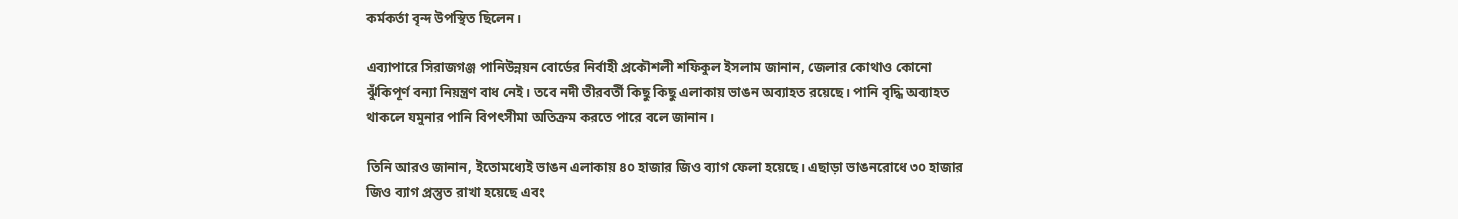কর্মকর্তা বৃন্দ উপস্থিত ছিলেন।

এব্যাপারে সিরাজগঞ্জ পানিউন্নয়ন বোর্ডের নির্বাহী প্রকৌশলী শফিকুল ইসলাম জানান, জেলার কোথাও কোনো ঝুঁকিপূর্ণ বন্যা নিয়ন্ত্রণ বাধ নেই। তবে নদী তীরবর্তী কিছু কিছু এলাকায় ভাঙন অব্যাহত রয়েছে। পানি বৃদ্ধি অব্যাহত থাকলে যমুনার পানি বিপৎসীমা অতিক্রম করতে পারে বলে জানান।

তিনি আরও জানান, ইতোমধ্যেই ভাঙন এলাকায় ৪০ হাজার জিও ব্যাগ ফেলা হয়েছে। এছাড়া ভাঙনরোধে ৩০ হাজার জিও ব্যাগ প্রস্তুত রাখা হয়েছে এবং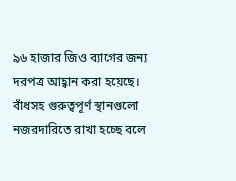৯৬ হাজার জিও ব্যাগের জন্য দরপত্র আহ্বান করা হয়েছে। বাঁধসহ গুরুত্বপূর্ণ স্থানগুলো নজরদারিতে রাখা হচ্ছে বলে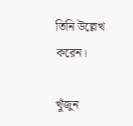তিনি উল্লেখ করেন।

খুঁজুন